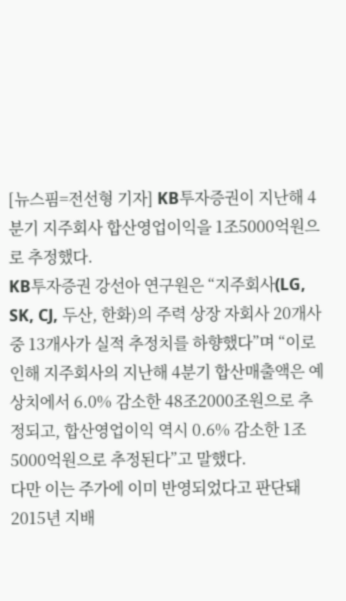[뉴스핌=전선형 기자] KB투자증권이 지난해 4분기 지주회사 합산영업이익을 1조5000억원으로 추정했다.
KB투자증권 강선아 연구원은 “지주회사(LG, SK, CJ, 두산, 한화)의 주력 상장 자회사 20개사 중 13개사가 실적 추정치를 하향했다”며 “이로 인해 지주회사의 지난해 4분기 합산매출액은 예상치에서 6.0% 감소한 48조2000조원으로 추정되고, 합산영업이익 역시 0.6% 감소한 1조5000억원으로 추정된다”고 말했다.
다만 이는 주가에 이미 반영되었다고 판단돼 2015년 지배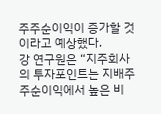주주순이익이 증가할 것이라고 예상했다.
강 연구원은 “지주회사의 투자포인트는 지배주주순이익에서 높은 비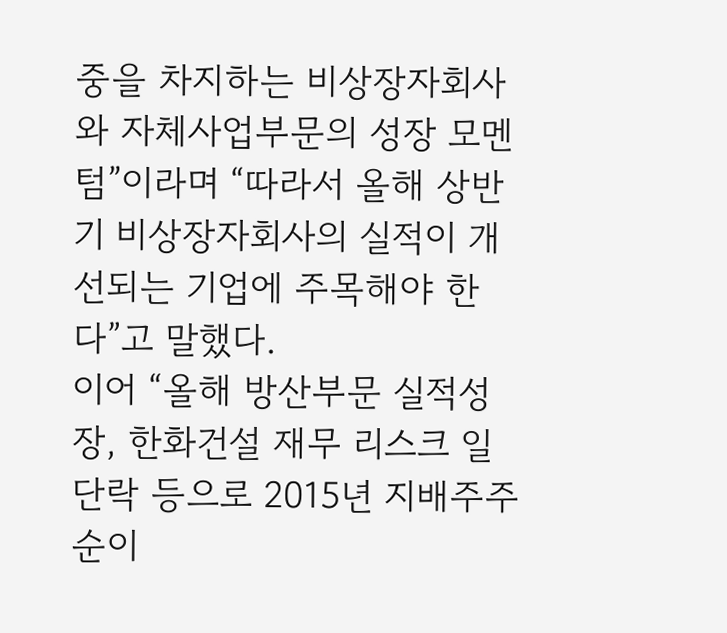중을 차지하는 비상장자회사와 자체사업부문의 성장 모멘텀”이라며 “따라서 올해 상반기 비상장자회사의 실적이 개선되는 기업에 주목해야 한다”고 말했다.
이어 “올해 방산부문 실적성장, 한화건설 재무 리스크 일단락 등으로 2015년 지배주주순이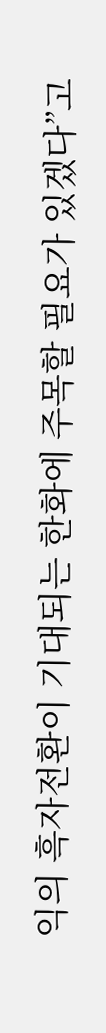익의 흑자전환이 기대되는 한화에 주목할 필요가 있겠다”고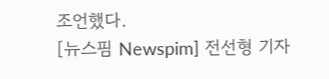조언했다.
[뉴스핌 Newspim] 전선형 기자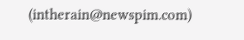(intherain@newspim.com)